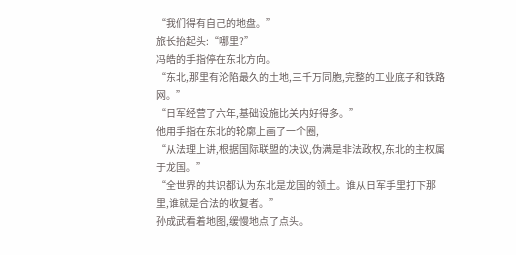“我们得有自己的地盘。”
旅长抬起头:“哪里?”
冯皓的手指停在东北方向。
“东北,那里有沦陷最久的土地,三千万同胞,完整的工业底子和铁路网。”
“日军经营了六年,基础设施比关内好得多。”
他用手指在东北的轮廓上画了一个圈,
“从法理上讲,根据国际联盟的决议,伪满是非法政权,东北的主权属于龙国。”
“全世界的共识都认为东北是龙国的领土。谁从日军手里打下那里,谁就是合法的收复者。”
孙成武看着地图,缓慢地点了点头。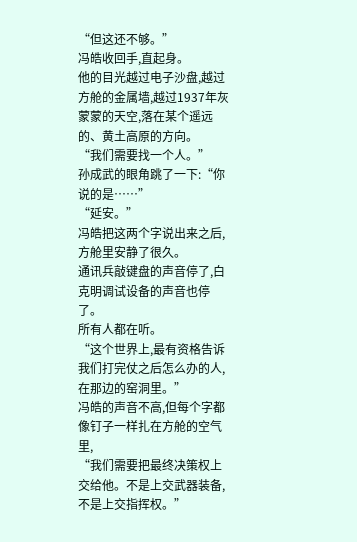“但这还不够。”
冯皓收回手,直起身。
他的目光越过电子沙盘,越过方舱的金属墙,越过1937年灰蒙蒙的天空,落在某个遥远的、黄土高原的方向。
“我们需要找一个人。”
孙成武的眼角跳了一下:“你说的是……”
“延安。”
冯皓把这两个字说出来之后,方舱里安静了很久。
通讯兵敲键盘的声音停了,白克明调试设备的声音也停了。
所有人都在听。
“这个世界上,最有资格告诉我们打完仗之后怎么办的人,在那边的窑洞里。”
冯皓的声音不高,但每个字都像钉子一样扎在方舱的空气里,
“我们需要把最终决策权上交给他。不是上交武器装备,不是上交指挥权。”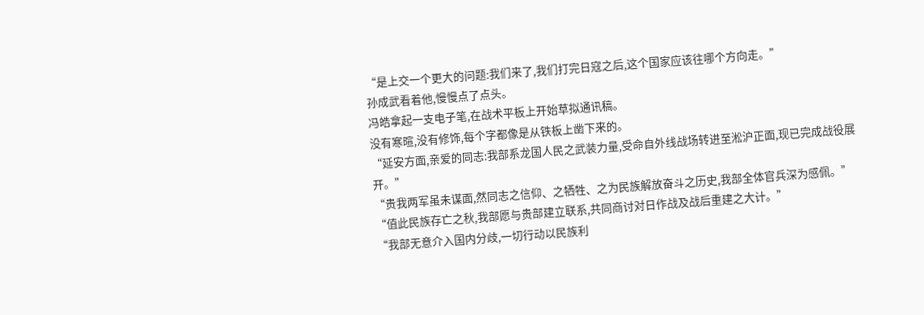“是上交一个更大的问题:我们来了,我们打完日寇之后,这个国家应该往哪个方向走。”
孙成武看着他,慢慢点了点头。
冯皓拿起一支电子笔,在战术平板上开始草拟通讯稿。
没有寒暄,没有修饰,每个字都像是从铁板上凿下来的。
“延安方面,亲爱的同志:我部系龙国人民之武装力量,受命自外线战场转进至淞沪正面,现已完成战役展开。”
“贵我两军虽未谋面,然同志之信仰、之牺牲、之为民族解放奋斗之历史,我部全体官兵深为感佩。”
“值此民族存亡之秋,我部愿与贵部建立联系,共同商讨对日作战及战后重建之大计。”
“我部无意介入国内分歧,一切行动以民族利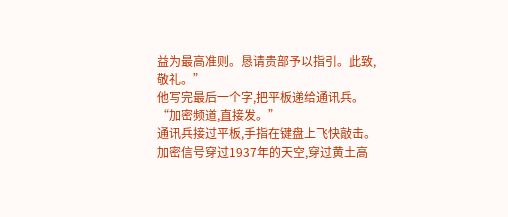益为最高准则。恳请贵部予以指引。此致,敬礼。”
他写完最后一个字,把平板递给通讯兵。
“加密频道,直接发。”
通讯兵接过平板,手指在键盘上飞快敲击。
加密信号穿过1937年的天空,穿过黄土高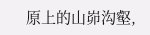原上的山峁沟壑,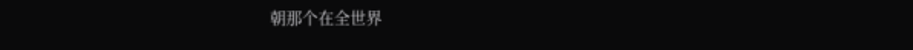朝那个在全世界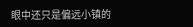眼中还只是偏远小镇的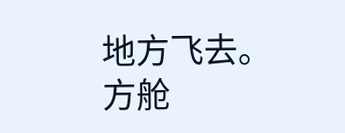地方飞去。
方舱